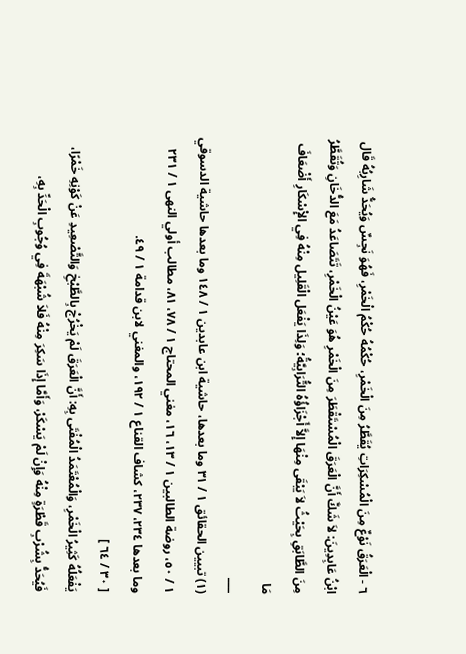٦ - الْعَرَقُ نَوْعٌ مِنَ الْمُسْكِرَاتِ يُقَطَّرُ مِنَ الْخَمْرِ، حُكْمُهُ حُكْمُ الْخَمْرِ، فَهُوَ نَجِسٌ وَيُحَدُّ شَارِبُهُ قَال ابْنُ عَابِدِينَ: لاَ شَكَّ أَنَّ الْعَرَقَ الْمُسْتَقْطَرَ مِنَ الْخَمْرِ هُوَ عَيْنُ الْخَمْرِ، تَتَصَاعَدُ مَعَ الدُّخَانِ وَتُقَطَّرُ مِنَ الطَّابَقِ بِحَيْثُ لاَ يَبْقَى مِنْهَا إِلاَّ أَجْزَاؤُهُ التُّرَابِيَّةُ؛ وَلِذَا يَفْعَل الْقَلِيل مِنْهُ فِي الإِْسْكَارِ أَضْعَافَ مَا
___
(١) تبيين الحقائق ١ / ٣١ وما بعدها، حاشية ابن عابدين ١ / ١٤٨ وما بعدها حاشية الدسوقي ١ / ٥٠، روضة الطالبين ١ / ١٣، ١٦، مغني المحتاج ١ / ٧٨، ٨١، مطالب أولي النهى ١ / ٢٣١ وما بعدها ٢٣٤، ٢٣٧، كشاف القناع ١ / ١٩٢، والمغني لابن قدامة ١ / ٤٩.
[ ٣٠ / ٦٤ ]
يَفْعَلُهُ كَثِيرُ الْخَمْرِ، وَالْمُعْتَمَدُ الْمُفْتَى بِهِ: أَنَّ الْعَرَقَ لَمْ يَخْرُجْ بِالطَّبْخِ وَالتَّصْعِيدِ عَنْ كَوْنِهِ خَمْرًا، فَيُحَدُّ بِشُرْبِ قَطْرَةٍ مِنْهُ وَإِنْ لَمْ يَسْكَرْ، وَأَمَّا إِذَا سَكِرَ مِنْهُ فَلاَ شُبْهَةَ فِي وُجُوبِ الْحَدِّ بِهِ،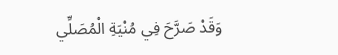وَقَدْ صَرَّحَ فِي مُنْيَةِ الْمُصَلِّي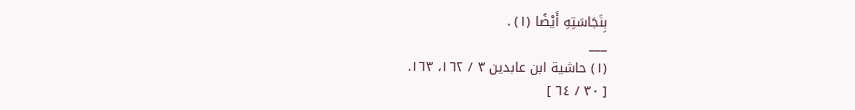بِنَجَاسَتِهِ أَيْضًا (١) .
___
(١) حاشية ابن عابدين ٣ / ١٦٢، ١٦٣.
[ ٣٠ / ٦٤ ]